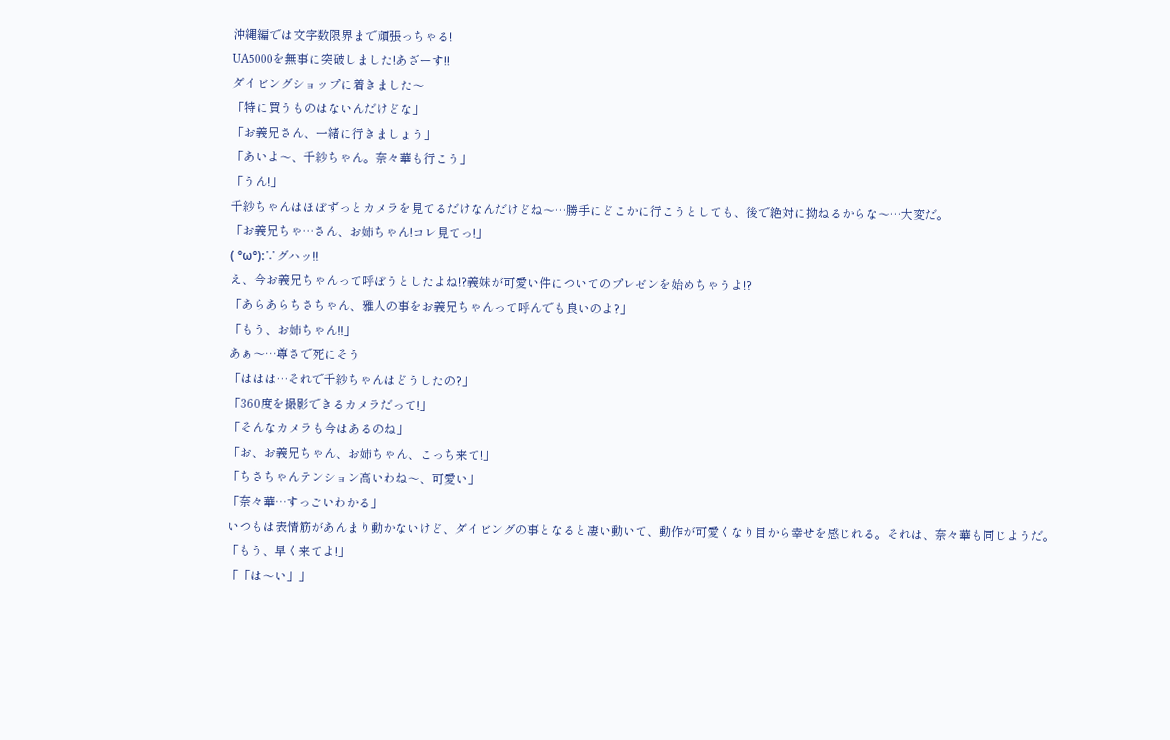沖縄編では文字数限界まで頑張っちゃる!
UA5000を無事に突破しました!あざーす!!
ダイビングショップに着きました〜
「特に買うものはないんだけどな」
「お義兄さん、一緒に行きましょう」
「あいよ〜、千紗ちゃん。奈々華も行こう」
「うん!」
千紗ちゃんはほぼずっとカメラを見てるだけなんだけどね〜…勝手にどこかに行こうとしても、後で絶対に拗ねるからな〜…大変だ。
「お義兄ちゃ…さん、お姉ちゃん!コレ見てっ!」
( °ω°):∵グハッ!!
え、今お義兄ちゃんって呼ぼうとしたよね!?義妹が可愛い件についてのプレゼンを始めちゃうよ!?
「あらあらちさちゃん、雅人の事をお義兄ちゃんって呼んでも良いのよ?」
「もう、お姉ちゃん!!」
あぁ〜…尊さで死にそう
「ははは…それで千紗ちゃんはどうしたの?」
「360度を撮影できるカメラだって!」
「そんなカメラも今はあるのね」
「お、お義兄ちゃん、お姉ちゃん、こっち来て!」
「ちさちゃんテンション高いわね〜、可愛い」
「奈々華…すっごいわかる」
いつもは表情筋があんまり動かないけど、ダイビングの事となると凄い動いて、動作が可愛くなり目から幸せを感じれる。それは、奈々華も同じようだ。
「もう、早く来てよ!」
「「は〜い」」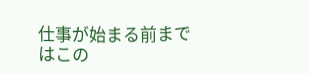仕事が始まる前まではこの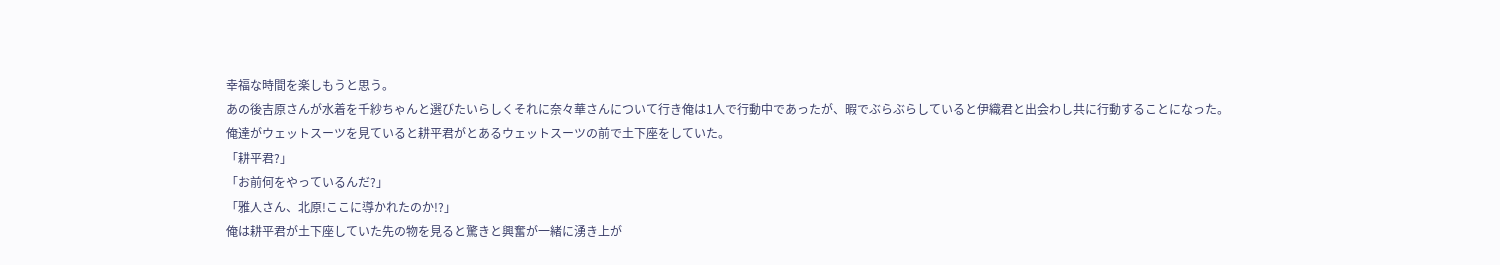幸福な時間を楽しもうと思う。
あの後吉原さんが水着を千紗ちゃんと選びたいらしくそれに奈々華さんについて行き俺は1人で行動中であったが、暇でぶらぶらしていると伊織君と出会わし共に行動することになった。
俺達がウェットスーツを見ていると耕平君がとあるウェットスーツの前で土下座をしていた。
「耕平君?」
「お前何をやっているんだ?」
「雅人さん、北原!ここに導かれたのか!?」
俺は耕平君が土下座していた先の物を見ると驚きと興奮が一緒に湧き上が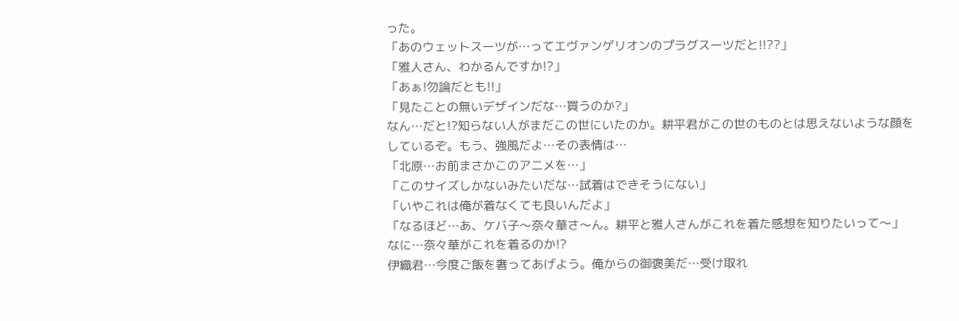った。
「あのウェットスーツが…ってエヴァンゲリオンのプラグスーツだと!!??」
「雅人さん、わかるんですか!?」
「あぁ!勿論だとも!!」
「見たことの無いデザインだな…買うのか?」
なん…だと!?知らない人がまだこの世にいたのか。耕平君がこの世のものとは思えないような顔をしているぞ。もう、強風だよ…その表情は…
「北原…お前まさかこのアニメを…」
「このサイズしかないみたいだな…試着はできそうにない」
「いやこれは俺が着なくても良いんだよ」
「なるほど…あ、ケバ子〜奈々華さ〜ん。耕平と雅人さんがこれを着た感想を知りたいって〜」
なに…奈々華がこれを着るのか!?
伊織君…今度ご飯を奢ってあげよう。俺からの御褒美だ…受け取れ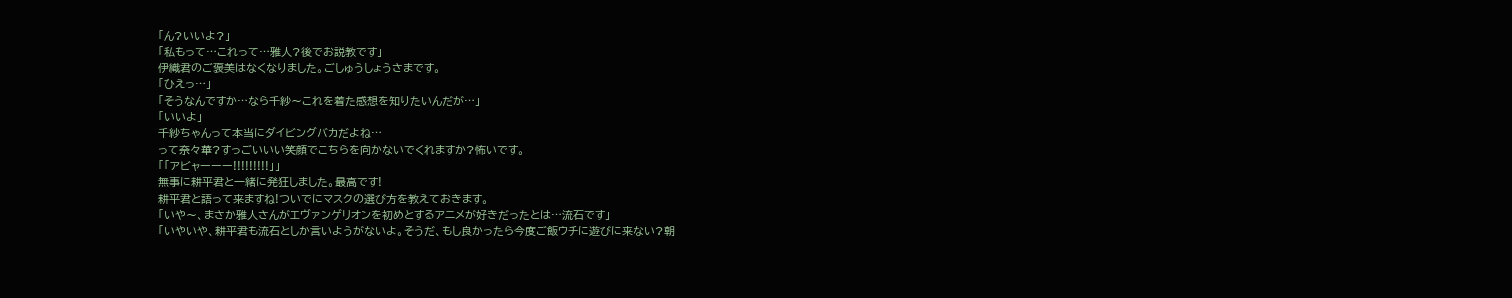「ん?いいよ?」
「私もって…これって…雅人?後でお説教です」
伊織君のご褒美はなくなりました。ごしゅうしょうさまです。
「ひえっ…」
「そうなんですか…なら千紗〜これを着た感想を知りたいんだが…」
「いいよ」
千紗ちゃんって本当にダイビングバカだよね…
って奈々華?すっごいいい笑顔でこちらを向かないでくれますか?怖いです。
「「アビャーーー!!!!!!!!!」」
無事に耕平君と一緒に発狂しました。最高です!
耕平君と語って来ますね!ついでにマスクの選び方を教えておきます。
「いや〜、まさか雅人さんがエヴァンゲリオンを初めとするアニメが好きだったとは…流石です」
「いやいや、耕平君も流石としか言いようがないよ。そうだ、もし良かったら今度ご飯ウチに遊びに来ない?朝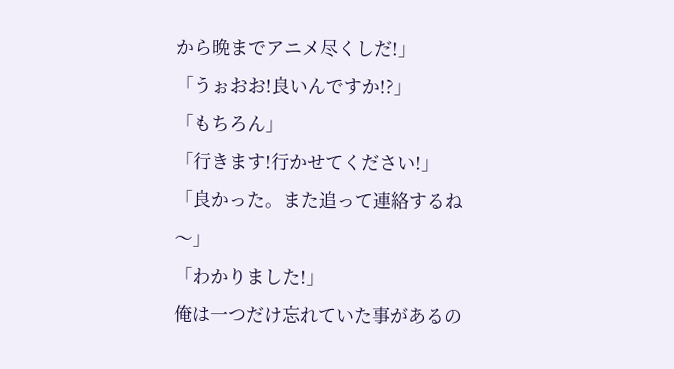から晩までアニメ尽くしだ!」
「うぉおお!良いんですか!?」
「もちろん」
「行きます!行かせてください!」
「良かった。また追って連絡するね〜」
「わかりました!」
俺は一つだけ忘れていた事があるの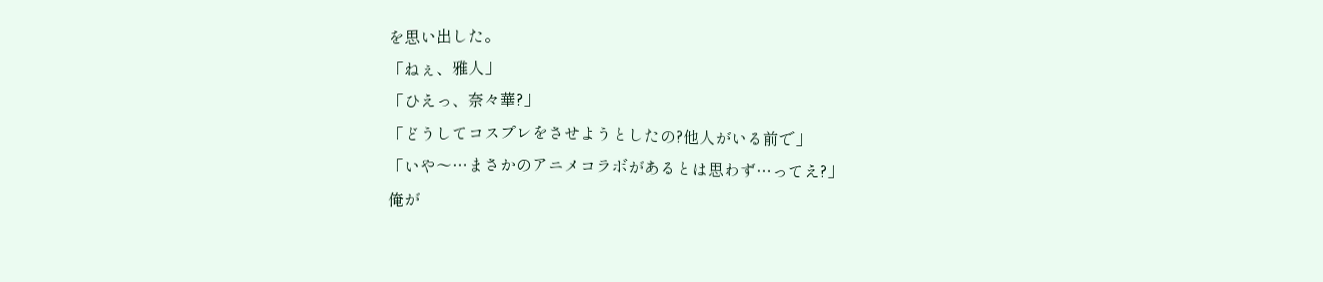を思い出した。
「ねぇ、雅人」
「ひえっ、奈々華?」
「どうしてコスプレをさせようとしたの?他人がいる前で」
「いや〜…まさかのアニメコラボがあるとは思わず…ってえ?」
俺が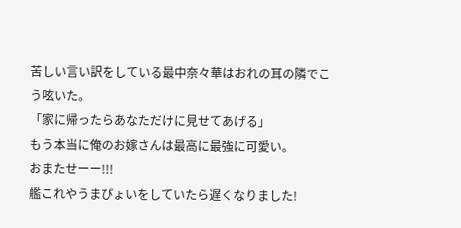苦しい言い訳をしている最中奈々華はおれの耳の隣でこう呟いた。
「家に帰ったらあなただけに見せてあげる」
もう本当に俺のお嫁さんは最高に最強に可愛い。
おまたせーー!!!
艦これやうまぴょいをしていたら遅くなりました!